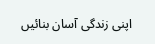اپنی زندگی آسان بنائیں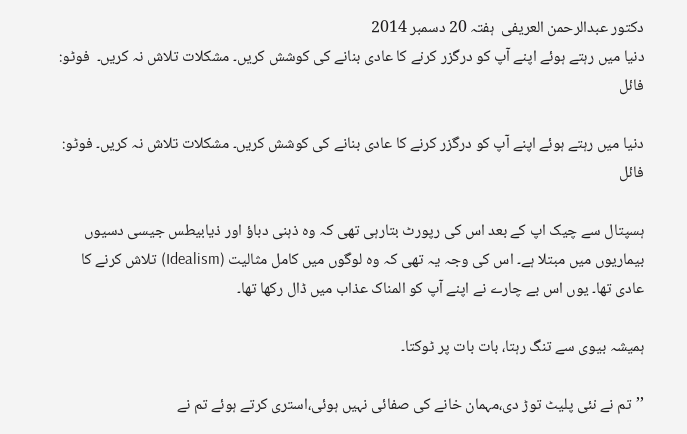دکتور عبدالرحمن العریفی  ہفتہ 20 دسمبر 2014
دنیا میں رہتے ہوئے اپنے آپ کو درگزر کرنے کا عادی بنانے کی کوشش کریں۔ مشکلات تلاش نہ کریں۔  فوٹو: فائل

دنیا میں رہتے ہوئے اپنے آپ کو درگزر کرنے کا عادی بنانے کی کوشش کریں۔ مشکلات تلاش نہ کریں۔ فوٹو: فائل

ہسپتال سے چیک اپ کے بعد اس کی رپورٹ بتارہی تھی کہ وہ ذہنی دباؤ اور ذیابیطس جیسی دسیوں بیماریوں میں مبتلا ہے۔ اس کی وجہ یہ تھی کہ وہ لوگوں میں کامل مثالیت (Idealism) تلاش کرنے کا عادی تھا۔ یوں اس بے چارے نے اپنے آپ کو المناک عذاب میں ڈال رکھا تھا۔

ہمیشہ بیوی سے تنگ رہتا، بات بات پر ٹوکتا۔

’’تم نے نئی پلیٹ توڑ دی،مہمان خانے کی صفائی نہیں ہوئی،استری کرتے ہوئے تم نے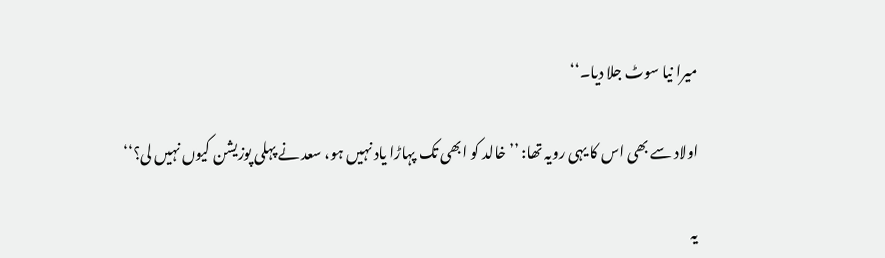میرا نیا سوٹ جلا دیا۔‘‘

اولاد سے بھی اس کا یہی رویہ تھا: ’’خالد کو ابھی تک پہاڑا یاد نہیں ہو، سعد نے پہلی پوزیشن کیوں نہیں لی؟‘‘

یہ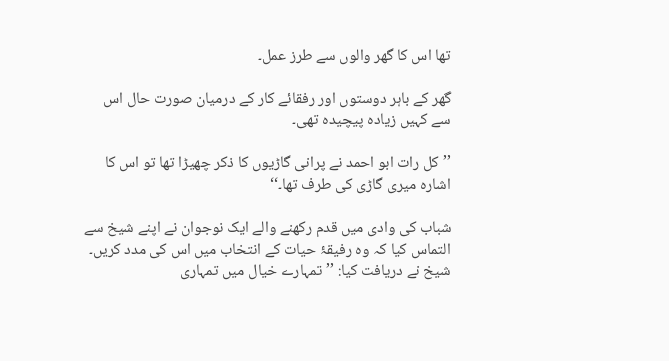تھا اس کا گھر والوں سے طرز عمل۔

گھر کے باہر دوستوں اور رفقائے کار کے درمیان صورت حال اس سے کہیں زیادہ پیچیدہ تھی۔

’’کل رات ابو احمد نے پرانی گاڑیوں کا ذکر چھیڑا تھا تو اس کا اشارہ میری گاڑی کی طرف تھا۔‘‘

شباب کی وادی میں قدم رکھنے والے ایک نوجوان نے اپنے شیخ سے التماس کیا کہ وہ رفیقۂ حیات کے انتخاب میں اس کی مدد کریں۔ شیخ نے دریافت کیا: ’’تمہارے خیال میں تمہاری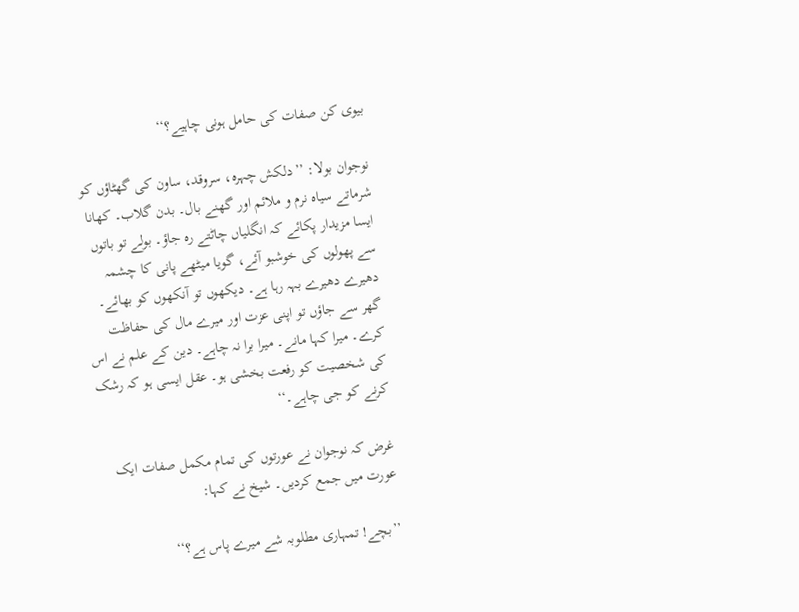بیوی کن صفات کی حامل ہونی چاہیے؟‘‘

نوجوان بولا: ’’دلکش چہرہ، سروقد، ساون کی گھٹاؤں کو شرماتے سیاہ نرم و ملائم اور گھنے بال۔ بدن گلاب۔ کھانا ایسا مزیدار پکائے کہ انگلیاں چاٹتے رہ جاؤ۔ بولے تو باتوں سے پھولوں کی خوشبو آئے، گویا میٹھے پانی کا چشمہ دھیرے دھیرے بہہ رہا ہے۔ دیکھوں تو آنکھوں کو بھائے۔ گھر سے جاؤں تو اپنی عزت اور میرے مال کی حفاظت کرے۔ میرا کہا مانے۔ میرا برا نہ چاہے۔ دین کے علم نے اس کی شخصیت کو رفعت بخشی ہو۔ عقل ایسی ہو کہ رشک کرنے کو جی چاہے۔‘‘

غرض کہ نوجوان نے عورتوں کی تمام مکمل صفات ایک عورت میں جمع کردیں۔ شیخ نے کہا:

’’بچے! تمہاری مطلوبہ شے میرے پاس ہے؟‘‘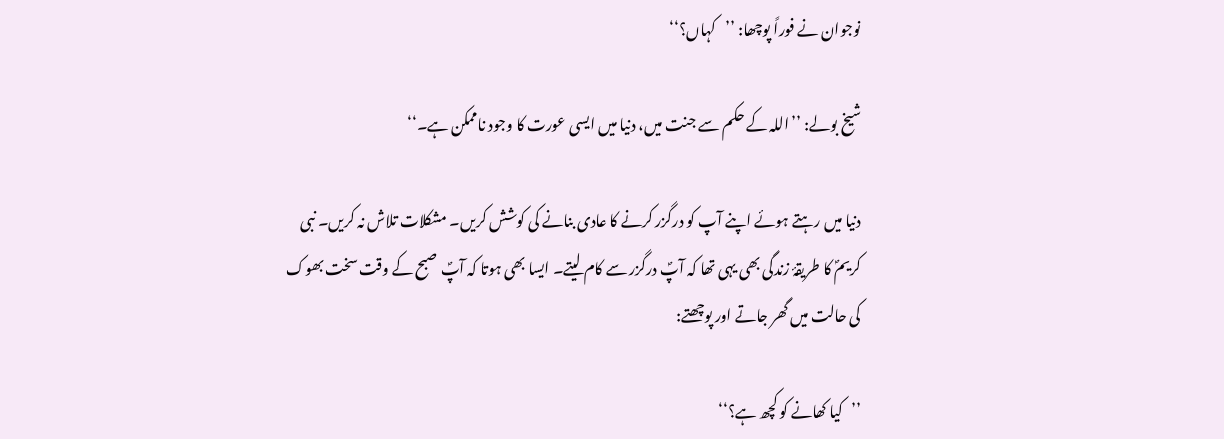نوجوان نے فوراً پوچھا: ’’کہاں؟‘‘

شیخ بولے: ’’اللہ کے حکم سے جنت میں، دنیا میں ایسی عورت کا وجود ناممکن ہے۔‘‘

دنیا میں رہتے ہوئے اپنے آپ کو درگزر کرنے کا عادی بنانے کی کوشش کریں۔ مشکلات تلاش نہ کریں۔ نبی کریمؐ کا طریقۂ زندگی بھی یہی تھا کہ آپؐ درگزر سے کام لیتے۔ ایسا بھی ہوتا کہ آپؐ صبح کے وقت سخت بھوک کی حالت میں گھر جاتے اور پوچھتے:

’’کیا کھانے کو کچھ ہے؟‘‘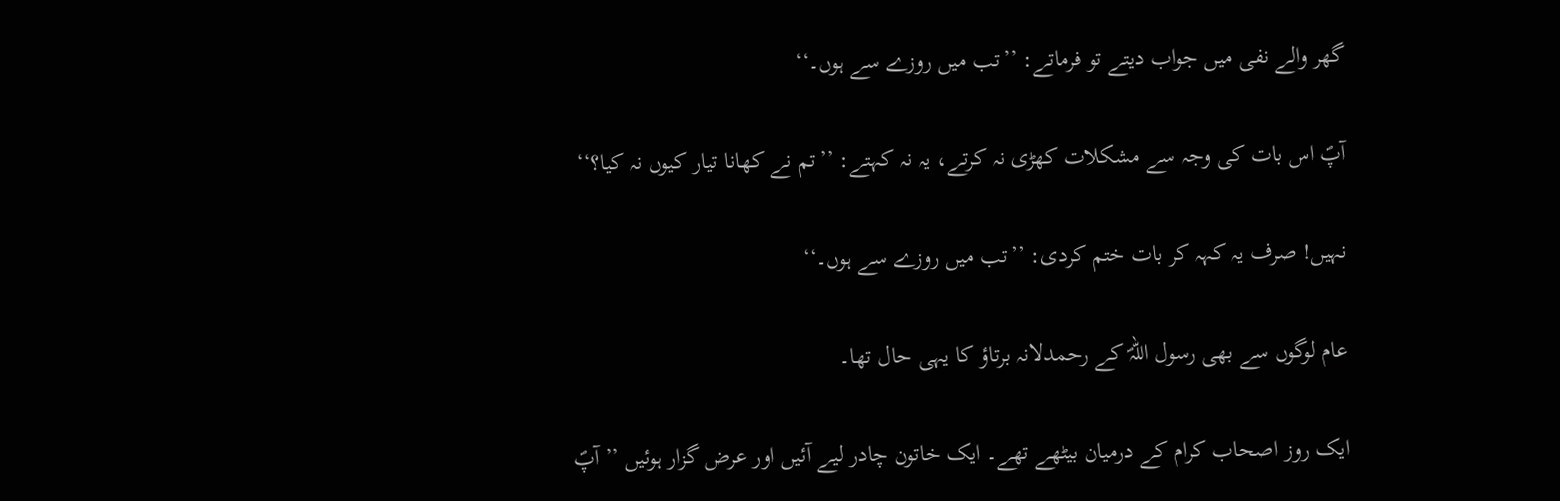گھر والے نفی میں جواب دیتے تو فرماتے: ’’تب میں روزے سے ہوں۔‘‘

آپؐ اس بات کی وجہ سے مشکلات کھڑی نہ کرتے، یہ نہ کہتے: ’’تم نے کھانا تیار کیوں نہ کیا؟‘‘

نہیں! صرف یہ کہہ کر بات ختم کردی: ’’تب میں روزے سے ہوں۔‘‘

عام لوگوں سے بھی رسول اللہؐ کے رحمدلانہ برتاؤ کا یہی حال تھا۔

ایک روز اصحاب کرام کے درمیان بیٹھے تھے۔ ایک خاتون چادر لیے آئیں اور عرض گزار ہوئیں ’’آپؐ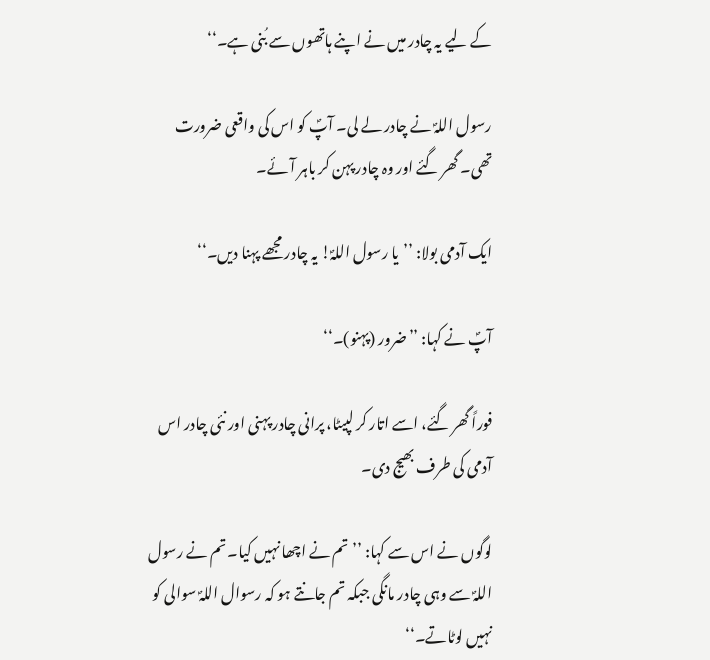کے لیے یہ چادر میں نے اپنے ہاتھوں سے بُنی ہے۔‘‘

رسول اللہؐ نے چادر لے لی۔ آپؐ کو اس کی واقعی ضرورت تھی۔ گھر گئے اور وہ چادر پہن کر باہر آئے۔

ایک آدمی بولا: ’’یا رسول اللہؐ! یہ چادر مجھے پہنا دیں۔‘‘

آپؐ نے کہا: ’’ضرور (پہنو)۔‘‘

فوراً گھر گئے، اسے اتار کر لپیٹا، پرانی چادر پہنی اور نئی چادر اس آدمی کی طرف بھیج دی۔

لوگوں نے اس سے کہا: ’’تم نے اچھا نہیں کیا۔ تم نے رسول اللہؐ سے وہی چادر مانگی جبکہ تم جانتے ہو کہ رسوال اللہؐ سوالی کو نہیں لوٹاتے۔‘‘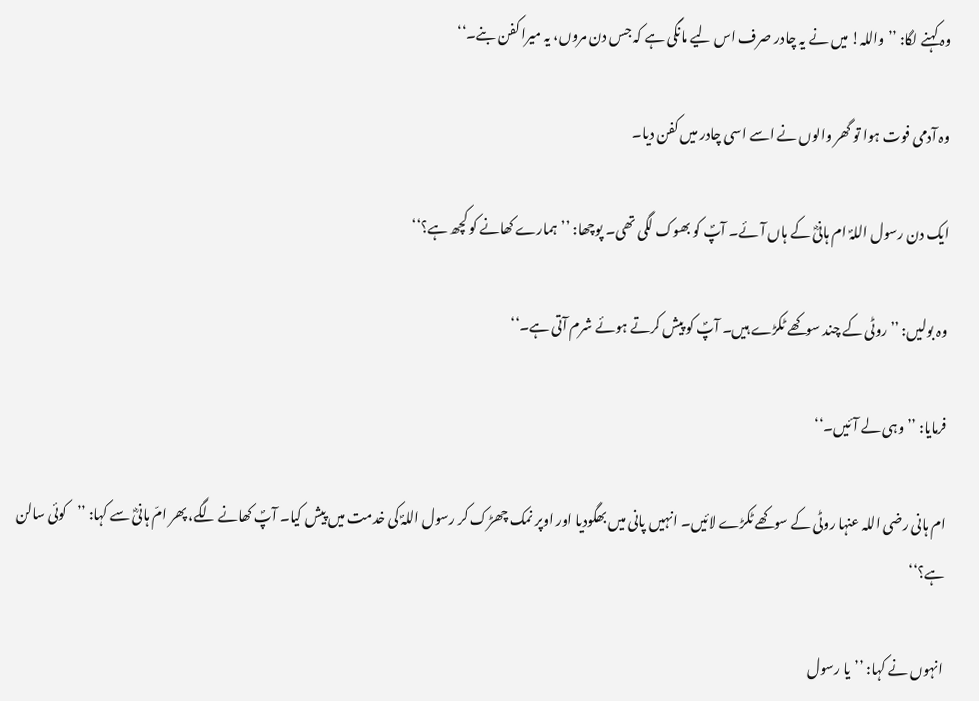وہ کہنے لگا: ’’واللہ! میں نے یہ چادر صرف اس لیے مانگی ہے کہ جس دن مروں، یہ میرا کفن بنے۔‘‘

وہ آدمی فوت ہوا تو گھر والوں نے اسے اسی چادر میں کفن دیا۔

ایک دن رسول اللہؐ ام ہانیؓ کے ہاں آئے۔ آپؐ کو بھوک لگی تھی۔ پوچھا: ’’ہمارے کھانے کو کچھ ہے؟‘‘

وہ بولیں: ’’روٹی کے چند سوکھے ٹکڑے ہیں۔ آپؐ کو پیش کرتے ہوئے شرم آتی ہے۔‘‘

فرمایا: ’’وہی لے آئیں۔‘‘

ام ہانی رضی اللہ عنہا روٹی کے سوکھے ٹکڑے لائیں۔ انہیں پانی میں بھگودیا اور اوپر نمک چھڑک کر رسول اللہؐ کی خدمت میں پیش کیا۔ آپؐ کھانے لگے، پھر امّ ہانیؓ سے کہا: ’’کوئی سالن ہے؟‘‘

انہوں نے کہا: ’’یا رسول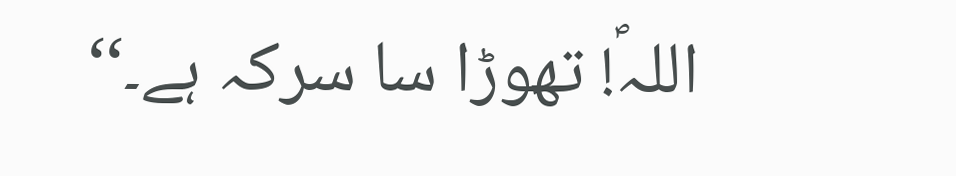اللہؐ! تھوڑا سا سرکہ ہے۔‘‘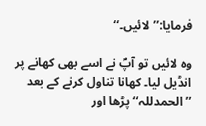فرمایا:’’لائیں۔‘‘

وہ لائیں تو آپؐ نے اسے بھی کھانے پر انڈیل لیا۔ کھانا تناول کرنے کے بعد ’’الحمدللہ‘‘ پڑھا اور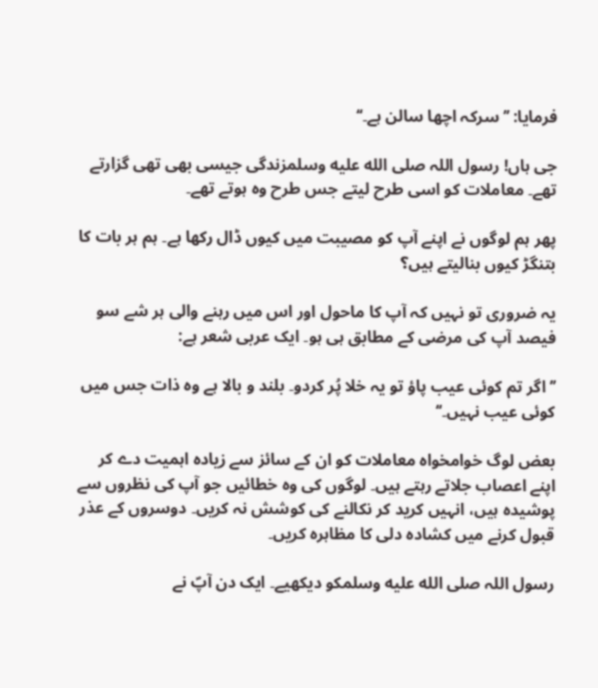فرمایا: ’’سرکہ اچھا سالن ہے۔‘‘

جی ہاں! رسول اللہ صلى الله عليه وسلمزندگی جیسی بھی تھی گزارتے تھے۔ معاملات کو اسی طرح لیتے جس طرح وہ ہوتے تھے۔

پھر ہم لوگوں نے اپنے آپ کو مصیبت میں کیوں ڈال رکھا ہے۔ ہم ہر بات کا بتنگڑ کیوں بنالیتے ہیں؟

یہ ضروری تو نہیں کہ آپ کا ماحول اور اس میں رہنے والی ہر شے سو فیصد آپ کی مرضی کے مطابق ہی ہو۔ ایک عربی شعر ہے:

’’اگر تم کوئی عیب پاؤ تو یہ خلا پُر کردو۔ بلند و بالا ہے وہ ذات جس میں کوئی عیب نہیں۔‘‘

بعض لوگ خوامخواہ معاملات کو ان کے سائز سے زیادہ اہمیت دے کر اپنے اعصاب جلاتے رہتے ہیں۔ لوگوں کی وہ خطائیں جو آپ کی نظروں سے پوشیدہ ہیں، انہیں کرید کر نکالنے کی کوشش نہ کریں۔ دوسروں کے عذر قبول کرنے میں کشادہ دلی کا مظاہرہ کریں۔

رسول اللہ صلى الله عليه وسلمکو دیکھیے۔ ایک دن آپؐ نے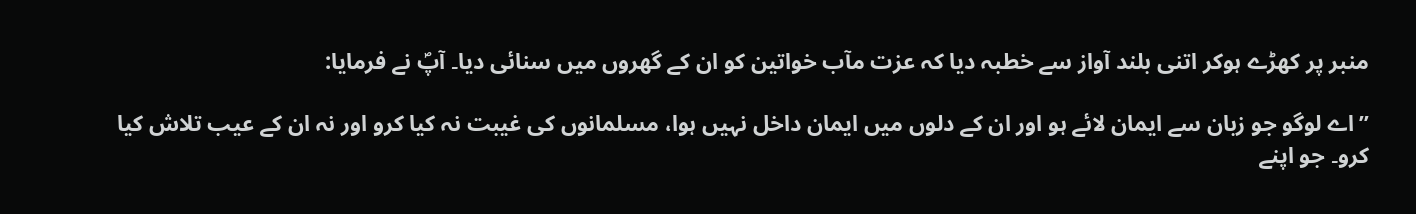منبر پر کھڑے ہوکر اتنی بلند آواز سے خطبہ دیا کہ عزت مآب خواتین کو ان کے گھروں میں سنائی دیا۔ آپؐ نے فرمایا:

’’اے لوگو جو زبان سے ایمان لائے ہو اور ان کے دلوں میں ایمان داخل نہیں ہوا، مسلمانوں کی غیبت نہ کیا کرو اور نہ ان کے عیب تلاش کیا کرو۔ جو اپنے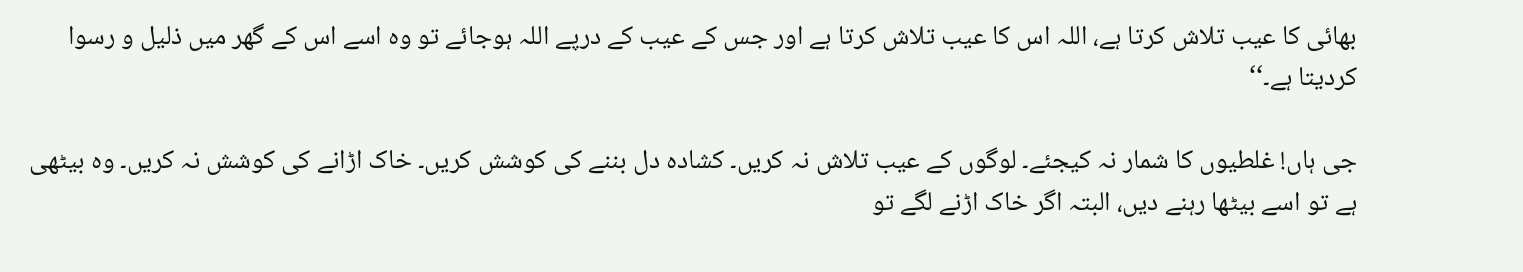بھائی کا عیب تلاش کرتا ہے، اللہ اس کا عیب تلاش کرتا ہے اور جس کے عیب کے درپے اللہ ہوجائے تو وہ اسے اس کے گھر میں ذلیل و رسوا کردیتا ہے۔‘‘

جی ہاں! غلطیوں کا شمار نہ کیجئے۔ لوگوں کے عیب تلاش نہ کریں۔ کشادہ دل بننے کی کوشش کریں۔ خاک اڑانے کی کوشش نہ کریں۔ وہ بیٹھی ہے تو اسے بیٹھا رہنے دیں، البتہ اگر خاک اڑنے لگے تو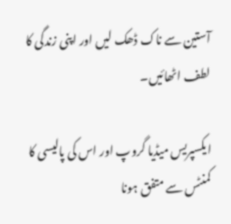آستین سے ناک ڈھک لیں اور اپنی زندگی کا لطف اٹھائیں۔

ایکسپریس میڈیا گروپ اور اس کی پالیسی کا کمنٹس سے متفق ہونا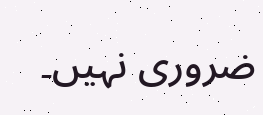ضروری نہیں۔